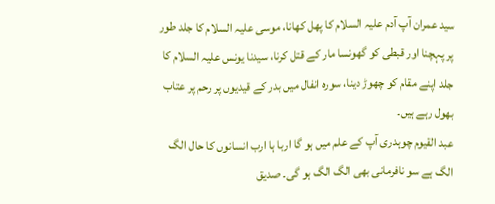سید عمران آپ آدم علیہ السلام کا پھل کھانا، موسی علیہ السلام کا جلد طور پر پہچنا اور قبطی کو گھونسا مار کے قتل کرنا، سیدنا یونس علیہ السلام کا جلد اپنے مقام کو چھوڑ دینا، سورہ انفال میں بدر کے قیدیوں پر رحم پر عتاب بھول رہے ہیں۔
عبد القیوم چوہدری آپ کے علم میں ہو گا اربا ہا ارب انسانوں کا حال الگ الگ ہے سو نافرمانی بھی الگ الگ ہو گی۔ صدیق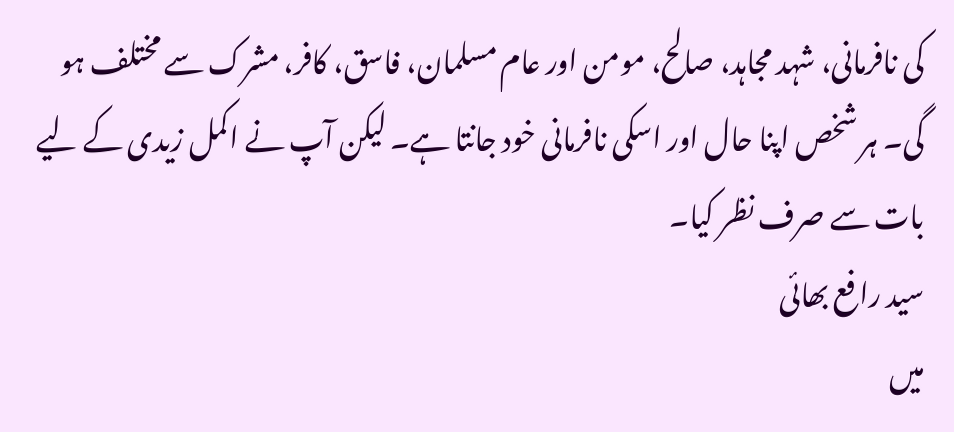کی نافرمانی، شہد مجاہد، صالح، مومن اور عام مسلمان، فاسق، کافر، مشرک سے مختلف ہو گی۔ ہر شخص اپنا حال اور اسکی نافرمانی خود جانتا ہے۔ لیکن آپ نے اکمل زیدی کے لیے بات سے صرف نظر کیا۔
سید رافع بھائی
میں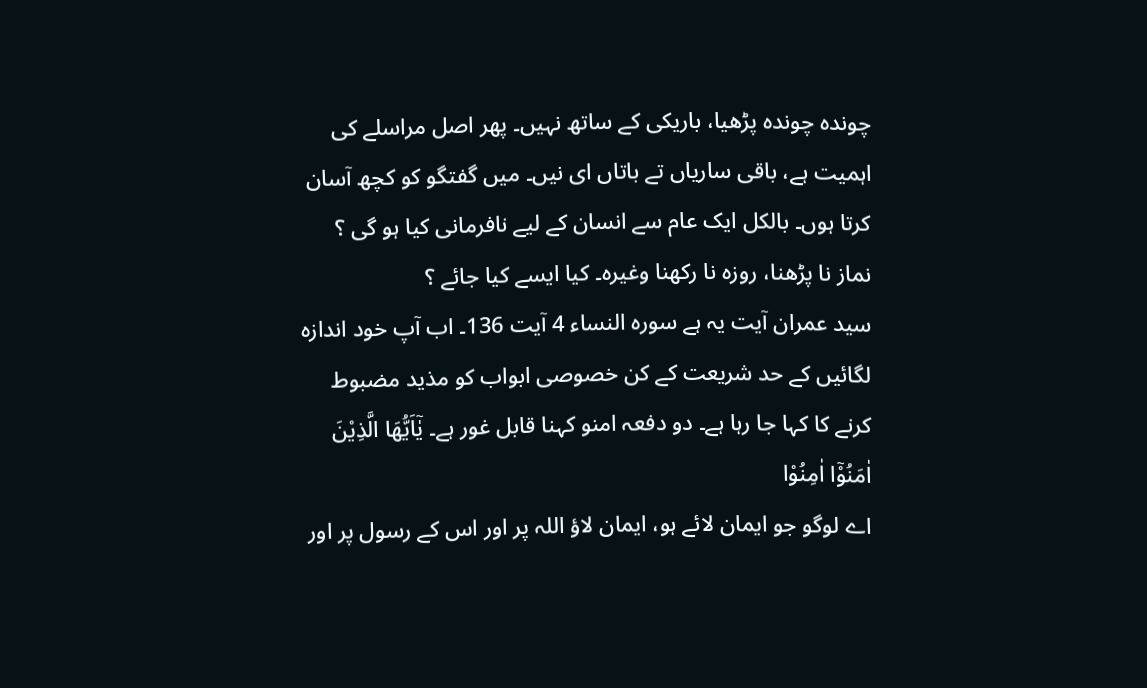چوندہ چوندہ پڑھیا، باریکی کے ساتھ نہیں۔ پھر اصل مراسلے کی اہمیت ہے، باقی ساریاں تے باتاں ای نیں۔ میں گفتگو کو کچھ آسان کرتا ہوں۔ بالکل ایک عام سے انسان کے لیے نافرمانی کیا ہو گی ؟ نماز نا پڑھنا، روزہ نا رکھنا وغیرہ۔ کیا ایسے کیا جائے ؟
سید عمران آیت یہ ہے سورہ النساء 4 آیت 136۔ اب آپ خود اندازہ لگائیں کے حد شریعت کے کن خصوصی ابواب کو مذید مضبوط کرنے کا کہا جا رہا ہے۔ دو دفعہ امنو کہنا قابل غور ہے۔ يٰۤاَيُّهَا الَّذِيْنَ اٰمَنُوْۤا اٰمِنُوْا
اے لوگو جو ایمان لائے ہو، ایمان لاؤ اللہ پر اور اس کے رسول پر اور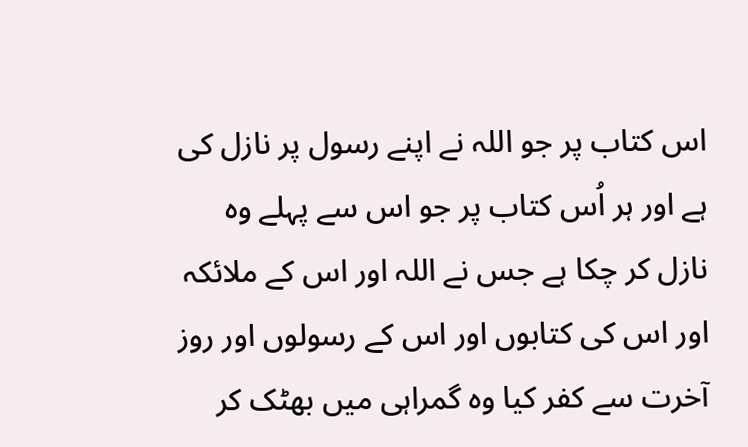اس کتاب پر جو اللہ نے اپنے رسول پر نازل کی ہے اور ہر اُس کتاب پر جو اس سے پہلے وہ نازل کر چکا ہے جس نے اللہ اور اس کے ملائکہ اور اس کی کتابوں اور اس کے رسولوں اور روز آخرت سے کفر کیا وہ گمراہی میں بھٹک کر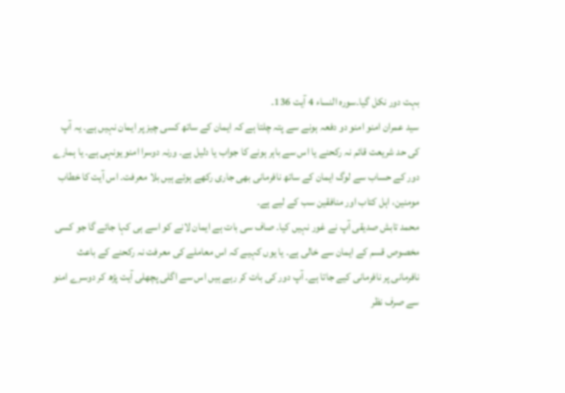بہت دور نکل گیا۔سورہ النساء 4 آیت 136۔
سید عمران امنو امنو دو دفعہ ہونے سے پتہ چلتا ہے کہ ایمان کے ساتھ کسی چیز پر ایمان نہیں ہے۔ یہ آپ کی حد شریعت قائم نہ رکحنے یا اس سے باہر ہونے کا جواب یا دلیل ہے۔ ورنہ دوسرا امنو یونہی ہے۔ یا ہمارے دور کے حساب سے لوگ ایمان کے ساتھ نافرمانی بھی جاری رکھے ہوئے ہیں بلا معرفت۔ اس آیت کا خطاب مومنین، اہل کتاب اور منافقین سب کے لیے ہے۔
محمد تابش صدیقی آپ نے غور نہیں کیا۔ صاف سی بات ہے ایمان لانے کو اسے ہی کہا جائے گا جو کسی مخصوص قسم کے ایمان سے خالی ہے۔ یا یوں کہیے کہ اس معاملے کی معرفت نہ رکحنے کے باعث نافرمانی پر نافرمانی کیے جاتا ہے۔ آپ دور کی بات کر رہے ہیں اس سے اگلی پچھلی آیت پڑھ کر دوسرے امنو سے صرف نظر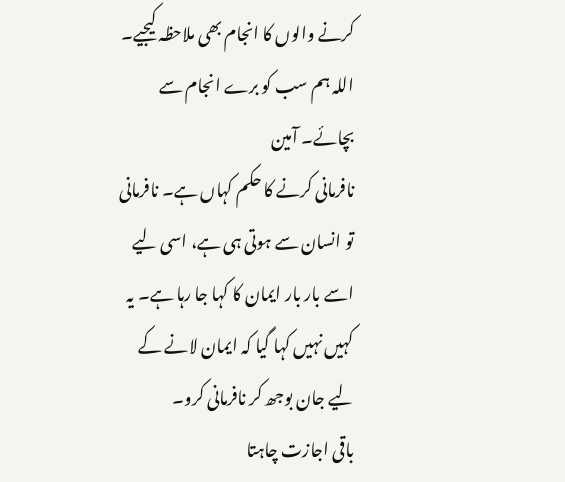کرنے والوں کا انجام بھی ملاحظہ کیجیے۔ اللہ ہم سب کو برے انجام سے بچائے۔ آمین
نافرمانی کرنے کا حکم کہاں ہے۔ نافرمانی تو انسان سے ہوتی ہی ہے، اسی لیے اسے بار بار ایمان کا کہا جا رہا ہے۔ یہ کہیں نہیں کہا گیا کہ ایمان لانے کے لیے جان بوجھ کر نافرمانی کرو۔
باقی اجازت چاہتا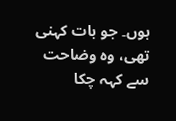ہوں۔ جو بات کہنی تھی، وہ وضاحت سے کہہ چکا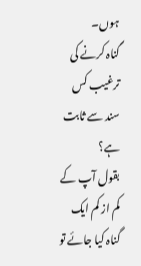ہوں۔
گناہ کرنے کی ترغیب کس سند سے ثابت ہے؟
بقول آپ کے کم از کم ایک گناہ کیا جائے تو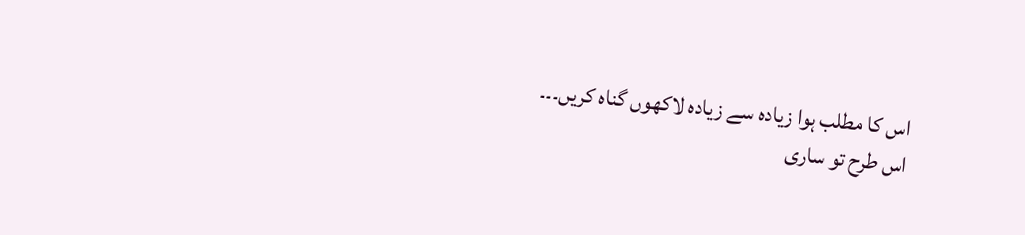اس کا مطلب ہوا زیادہ سے زیادہ لاکھوں گناہ کریں۔۔۔
اس طرح تو ساری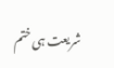شریعت ہی ختم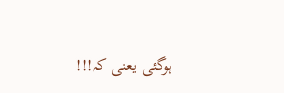ہوگئی یعنی کہ!!!